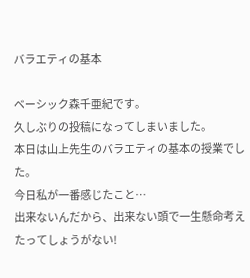バラエティの基本

ベーシック森千亜紀です。
久しぶりの投稿になってしまいました。
本日は山上先生のバラエティの基本の授業でした。
今日私が一番感じたこと…
出来ないんだから、出来ない頭で一生懸命考えたってしょうがない!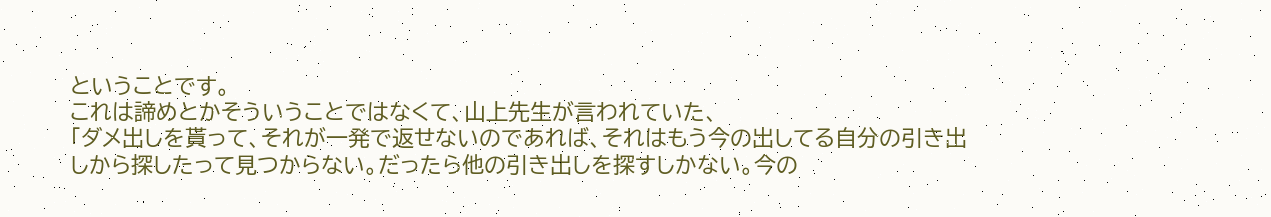ということです。
これは諦めとかそういうことではなくて、山上先生が言われていた、
「ダメ出しを貰って、それが一発で返せないのであれば、それはもう今の出してる自分の引き出しから探したって見つからない。だったら他の引き出しを探すしかない。今の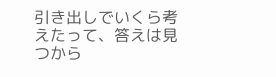引き出しでいくら考えたって、答えは見つから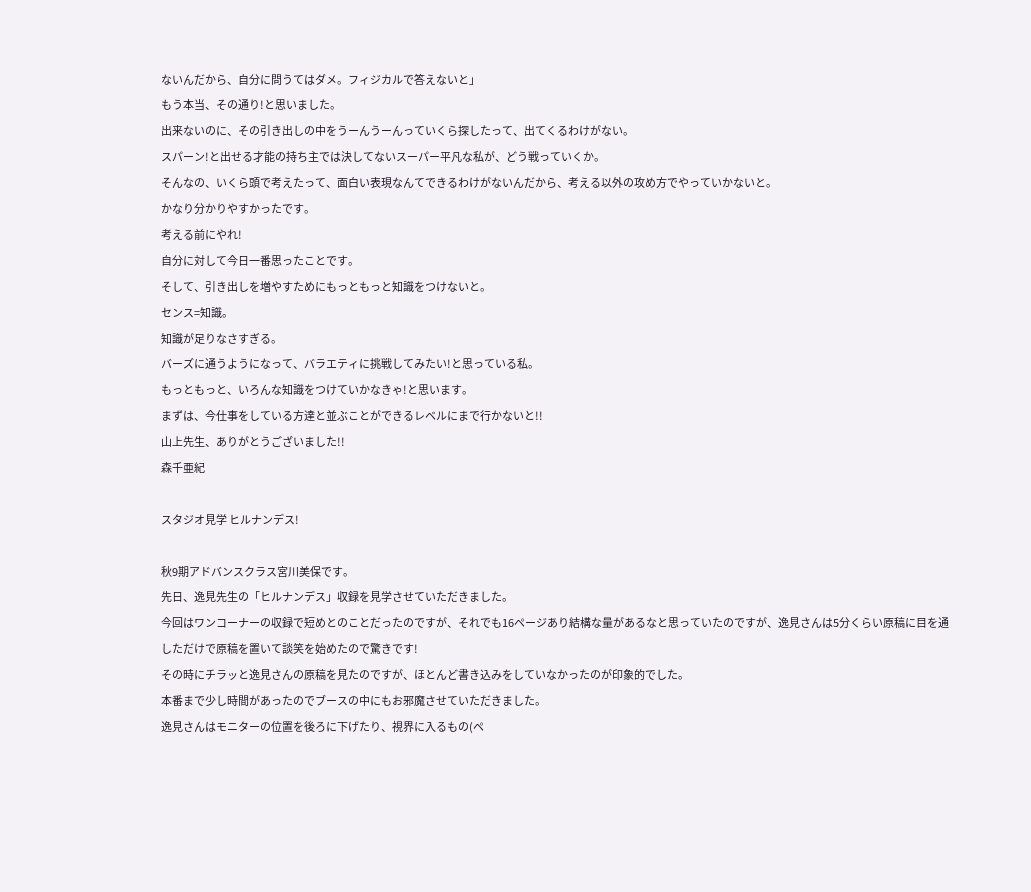ないんだから、自分に問うてはダメ。フィジカルで答えないと」
もう本当、その通り!と思いました。
出来ないのに、その引き出しの中をうーんうーんっていくら探したって、出てくるわけがない。
スパーン!と出せる才能の持ち主では決してないスーパー平凡な私が、どう戦っていくか。
そんなの、いくら頭で考えたって、面白い表現なんてできるわけがないんだから、考える以外の攻め方でやっていかないと。
かなり分かりやすかったです。
考える前にやれ!
自分に対して今日一番思ったことです。
そして、引き出しを増やすためにもっともっと知識をつけないと。
センス=知識。
知識が足りなさすぎる。
バーズに通うようになって、バラエティに挑戦してみたい!と思っている私。
もっともっと、いろんな知識をつけていかなきゃ!と思います。
まずは、今仕事をしている方達と並ぶことができるレベルにまで行かないと!!
山上先生、ありがとうございました!!
森千亜紀

スタジオ見学 ヒルナンデス!

秋9期アドバンスクラス宮川美保です。
先日、逸見先生の「ヒルナンデス」収録を見学させていただきました。
今回はワンコーナーの収録で短めとのことだったのですが、それでも16ページあり結構な量があるなと思っていたのですが、逸見さんは5分くらい原稿に目を通しただけで原稿を置いて談笑を始めたので驚きです!
その時にチラッと逸見さんの原稿を見たのですが、ほとんど書き込みをしていなかったのが印象的でした。
本番まで少し時間があったのでブースの中にもお邪魔させていただきました。
逸見さんはモニターの位置を後ろに下げたり、視界に入るもの(ペ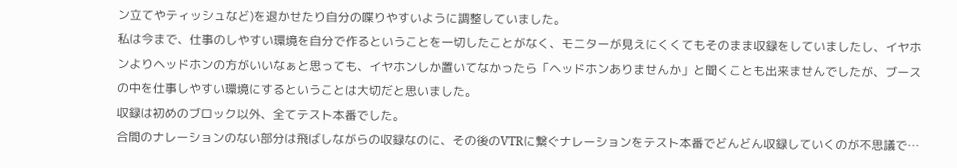ン立てやティッシュなど)を退かせたり自分の喋りやすいように調整していました。
私は今まで、仕事のしやすい環境を自分で作るということを一切したことがなく、モニターが見えにくくてもそのまま収録をしていましたし、イヤホンよりヘッドホンの方がいいなぁと思っても、イヤホンしか置いてなかったら「ヘッドホンありませんか」と聞くことも出来ませんでしたが、ブースの中を仕事しやすい環境にするということは大切だと思いました。
収録は初めのブロック以外、全てテスト本番でした。
合間のナレーションのない部分は飛ばしながらの収録なのに、その後のVTRに繋ぐナレーションをテスト本番でどんどん収録していくのが不思議で…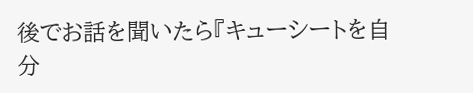後でお話を聞いたら『キューシートを自分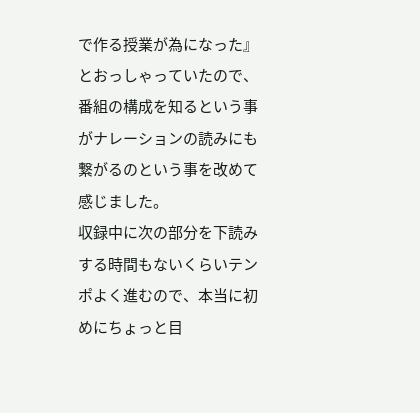で作る授業が為になった』とおっしゃっていたので、番組の構成を知るという事がナレーションの読みにも繋がるのという事を改めて感じました。
収録中に次の部分を下読みする時間もないくらいテンポよく進むので、本当に初めにちょっと目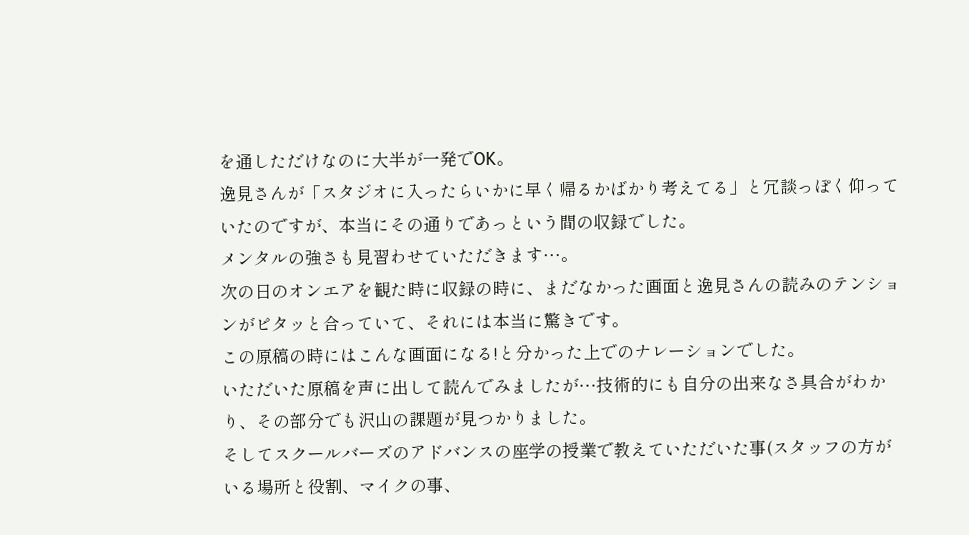を通しただけなのに大半が一発でOK。
逸見さんが「スタジオに入ったらいかに早く帰るかばかり考えてる」と冗談っぽく仰っていたのですが、本当にその通りであっという間の収録でした。
メンタルの強さも見習わせていただきます…。
次の日のオンエアを観た時に収録の時に、まだなかった画面と逸見さんの読みのテンションがピタッと合っていて、それには本当に驚きです。
この原稿の時にはこんな画面になる!と分かった上でのナレーションでした。
いただいた原稿を声に出して読んでみましたが…技術的にも自分の出来なさ具合がわかり、その部分でも沢山の課題が見つかりました。
そしてスクールバーズのアドバンスの座学の授業で教えていただいた事(スタッフの方がいる場所と役割、マイクの事、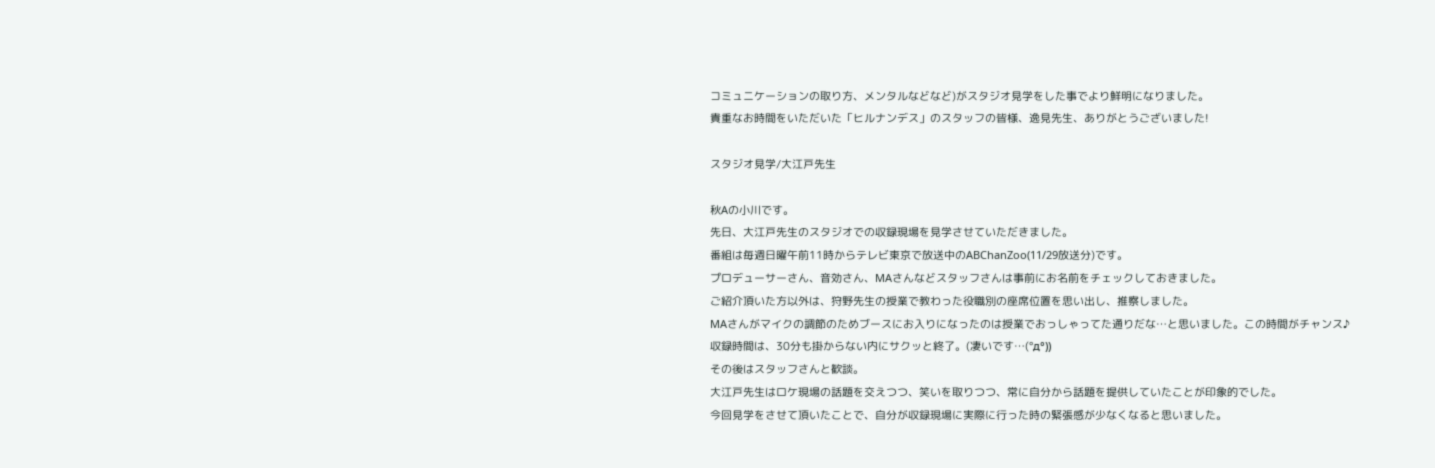コミュニケーションの取り方、メンタルなどなど)がスタジオ見学をした事でより鮮明になりました。
貴重なお時間をいただいた「ヒルナンデス」のスタッフの皆様、逸見先生、ありがとうございました!

スタジオ見学/大江戸先生

秋Aの小川です。
先日、大江戸先生のスタジオでの収録現場を見学させていただきました。
番組は毎週日曜午前11時からテレビ東京で放送中のABChanZoo(11/29放送分)です。
プロデューサーさん、音効さん、MAさんなどスタッフさんは事前にお名前をチェックしておきました。
ご紹介頂いた方以外は、狩野先生の授業で教わった役職別の座席位置を思い出し、推察しました。
MAさんがマイクの調節のためブースにお入りになったのは授業でおっしゃってた通りだな…と思いました。この時間がチャンス♪
収録時間は、30分も掛からない内にサクッと終了。(凄いです…(°д°))
その後はスタッフさんと歓談。
大江戸先生はロケ現場の話題を交えつつ、笑いを取りつつ、常に自分から話題を提供していたことが印象的でした。
今回見学をさせて頂いたことで、自分が収録現場に実際に行った時の緊張感が少なくなると思いました。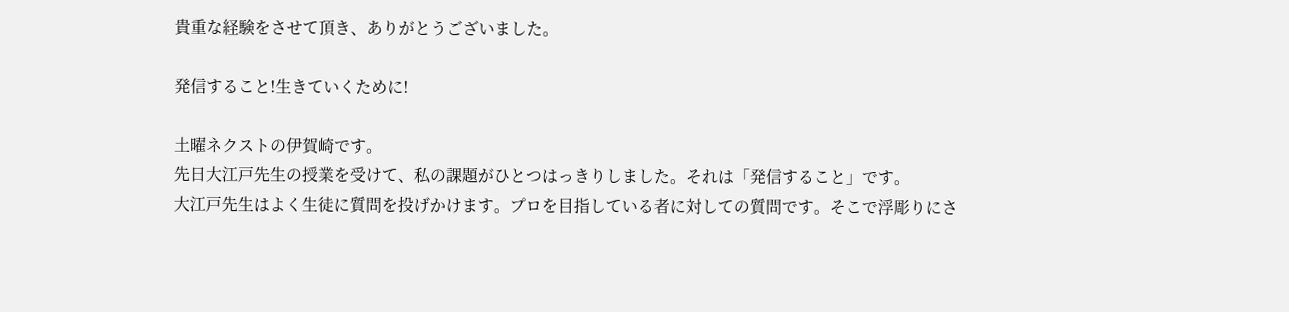貴重な経験をさせて頂き、ありがとうございました。

発信すること!生きていくために!

土曜ネクストの伊賀崎です。
先日大江戸先生の授業を受けて、私の課題がひとつはっきりしました。それは「発信すること」です。
大江戸先生はよく生徒に質問を投げかけます。プロを目指している者に対しての質問です。そこで浮彫りにさ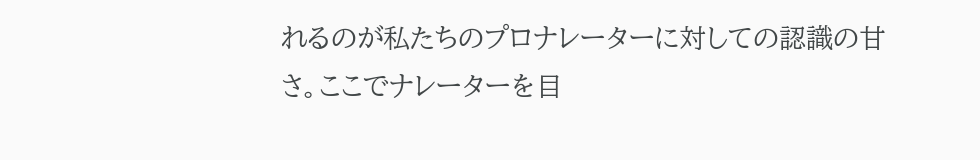れるのが私たちのプロナレーターに対しての認識の甘さ。ここでナレーターを目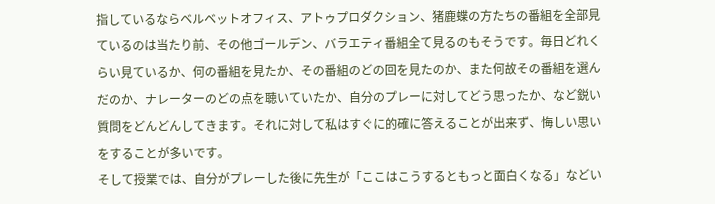指しているならベルベットオフィス、アトゥプロダクション、猪鹿蝶の方たちの番組を全部見ているのは当たり前、その他ゴールデン、バラエティ番組全て見るのもそうです。毎日どれくらい見ているか、何の番組を見たか、その番組のどの回を見たのか、また何故その番組を選んだのか、ナレーターのどの点を聴いていたか、自分のプレーに対してどう思ったか、など鋭い質問をどんどんしてきます。それに対して私はすぐに的確に答えることが出来ず、悔しい思いをすることが多いです。
そして授業では、自分がプレーした後に先生が「ここはこうするともっと面白くなる」などい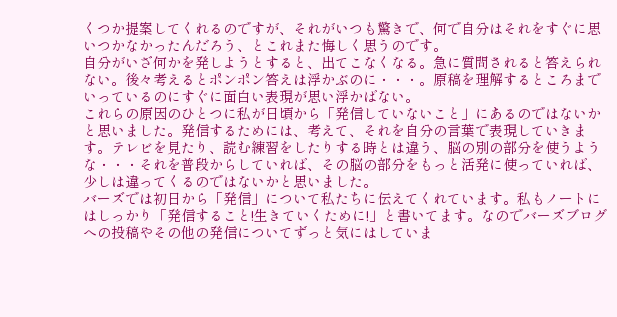くつか提案してくれるのですが、それがいつも驚きで、何で自分はそれをすぐに思いつかなかったんだろう、とこれまた悔しく思うのです。
自分がいざ何かを発しようとすると、出てこなくなる。急に質問されると答えられない。後々考えるとポンポン答えは浮かぶのに・・・。原稿を理解するところまでいっているのにすぐに面白い表現が思い浮かばない。
これらの原因のひとつに私が日頃から「発信していないこと」にあるのではないかと思いました。発信するためには、考えて、それを自分の言葉で表現していきます。テレビを見たり、読む練習をしたりする時とは違う、脳の別の部分を使うような・・・それを普段からしていれば、その脳の部分をもっと活発に使っていれば、少しは違ってくるのではないかと思いました。
バーズでは初日から「発信」について私たちに伝えてくれています。私もノートにはしっかり「発信すること!生きていくために!」と書いてます。なのでバーズブログへの投稿やその他の発信についてずっと気にはしていま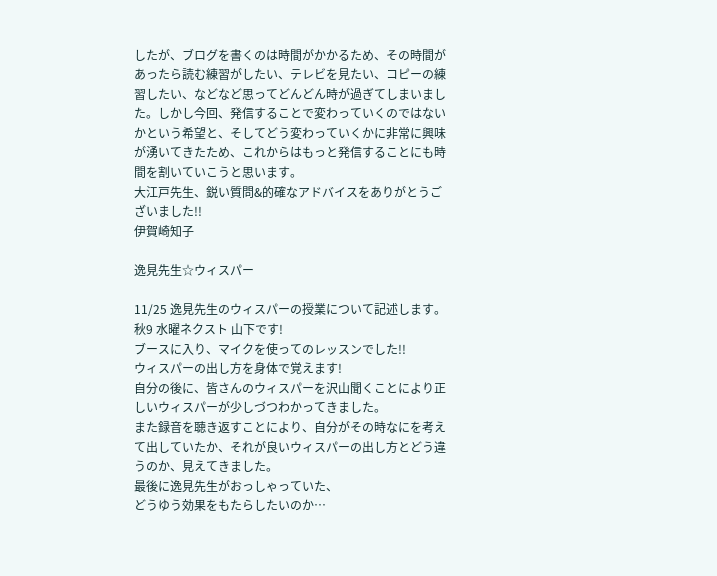したが、ブログを書くのは時間がかかるため、その時間があったら読む練習がしたい、テレビを見たい、コピーの練習したい、などなど思ってどんどん時が過ぎてしまいました。しかし今回、発信することで変わっていくのではないかという希望と、そしてどう変わっていくかに非常に興味が湧いてきたため、これからはもっと発信することにも時間を割いていこうと思います。
大江戸先生、鋭い質問&的確なアドバイスをありがとうございました!!
伊賀崎知子

逸見先生☆ウィスパー

11/25 逸見先生のウィスパーの授業について記述します。
秋9 水曜ネクスト 山下です!
ブースに入り、マイクを使ってのレッスンでした!!
ウィスパーの出し方を身体で覚えます!
自分の後に、皆さんのウィスパーを沢山聞くことにより正しいウィスパーが少しづつわかってきました。
また録音を聴き返すことにより、自分がその時なにを考えて出していたか、それが良いウィスパーの出し方とどう違うのか、見えてきました。
最後に逸見先生がおっしゃっていた、
どうゆう効果をもたらしたいのか…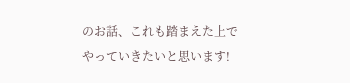のお話、これも踏まえた上でやっていきたいと思います!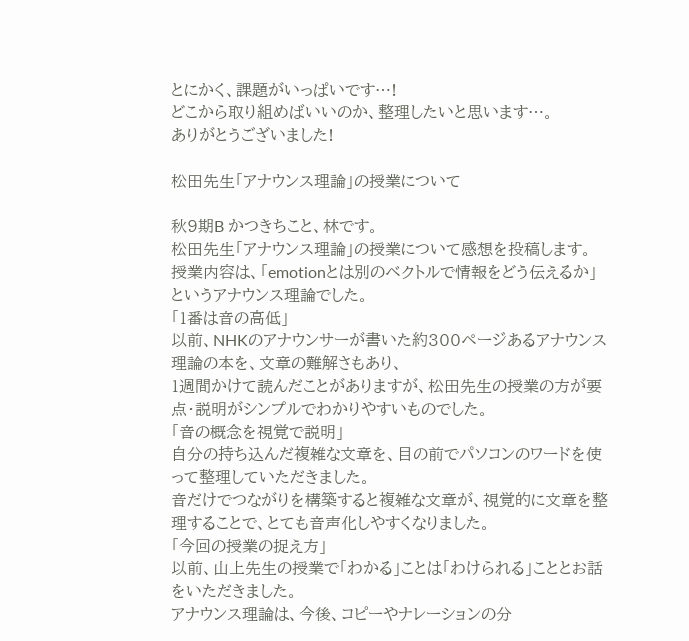とにかく、課題がいっぱいです…!
どこから取り組めばいいのか、整理したいと思います…。
ありがとうございました!

松田先生「アナウンス理論」の授業について

秋9期B かつきちこと、林です。
松田先生「アナウンス理論」の授業について感想を投稿します。
授業内容は、「emotionとは別のベクトルで情報をどう伝えるか」というアナウンス理論でした。
「1番は音の高低」
以前、NHKのアナウンサーが書いた約300ページあるアナウンス理論の本を、文章の難解さもあり、
1週間かけて読んだことがありますが、松田先生の授業の方が要点・説明がシンプルでわかりやすいものでした。
「音の概念を視覚で説明」
自分の持ち込んだ複雑な文章を、目の前でパソコンのワードを使って整理していただきました。
音だけでつながりを構築すると複雑な文章が、視覚的に文章を整理することで、とても音声化しやすくなりました。
「今回の授業の捉え方」
以前、山上先生の授業で「わかる」ことは「わけられる」こととお話をいただきました。
アナウンス理論は、今後、コピーやナレーションの分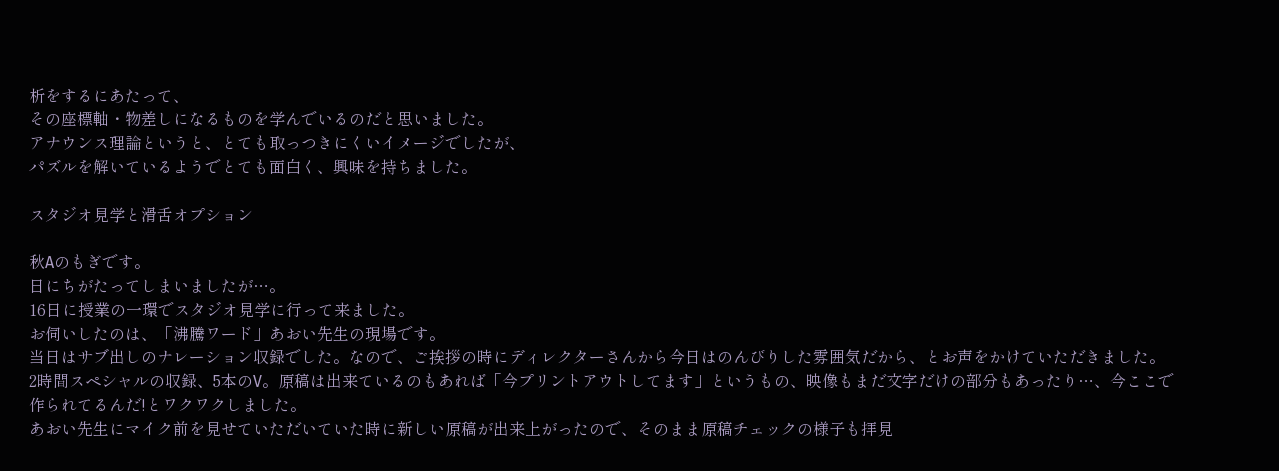析をするにあたって、
その座標軸・物差しになるものを学んでいるのだと思いました。
アナウンス理論というと、とても取っつきにくいイメージでしたが、
パズルを解いているようでとても面白く、興味を持ちました。

スタジオ見学と滑舌オプション

秋Aのもぎです。
日にちがたってしまいましたが…。
16日に授業の一環でスタジオ見学に行って来ました。
お伺いしたのは、「沸騰ワード」あおい先生の現場です。
当日はサブ出しのナレーション収録でした。なので、ご挨拶の時にディレクターさんから今日はのんびりした雰囲気だから、とお声をかけていただきました。
2時間スペシャルの収録、5本のV。原稿は出来ているのもあれば「今プリントアウトしてます」というもの、映像もまだ文字だけの部分もあったり…、今ここで作られてるんだ!とワクワクしました。
あおい先生にマイク前を見せていただいていた時に新しい原稿が出来上がったので、そのまま原稿チェックの様子も拝見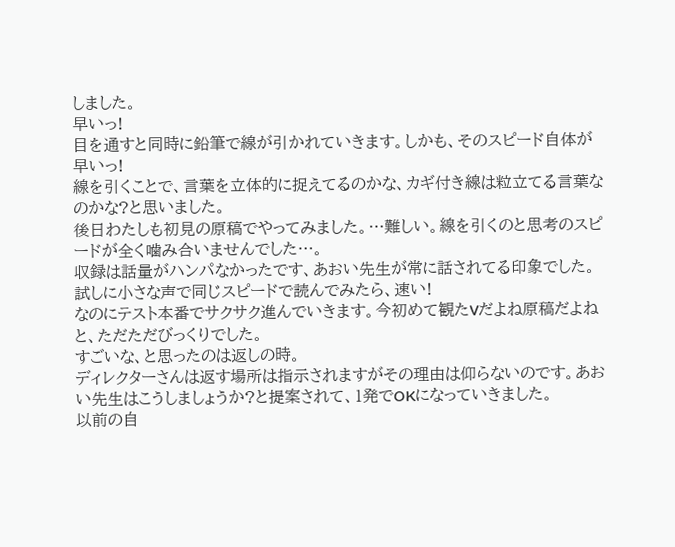しました。
早いっ!
目を通すと同時に鉛筆で線が引かれていきます。しかも、そのスピード自体が早いっ!
線を引くことで、言葉を立体的に捉えてるのかな、カギ付き線は粒立てる言葉なのかな?と思いました。
後日わたしも初見の原稿でやってみました。…難しい。線を引くのと思考のスピードが全く噛み合いませんでした…。
収録は話量がハンパなかったです、あおい先生が常に話されてる印象でした。試しに小さな声で同じスピードで読んでみたら、速い!
なのにテスト本番でサクサク進んでいきます。今初めて観たVだよね原稿だよねと、ただただびっくりでした。
すごいな、と思ったのは返しの時。
ディレクターさんは返す場所は指示されますがその理由は仰らないのです。あおい先生はこうしましょうか?と提案されて、1発でOKになっていきました。
以前の自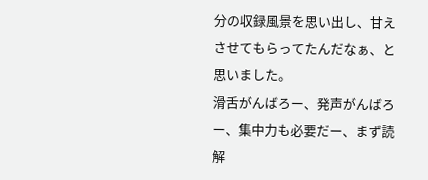分の収録風景を思い出し、甘えさせてもらってたんだなぁ、と思いました。
滑舌がんばろー、発声がんばろー、集中力も必要だー、まず読解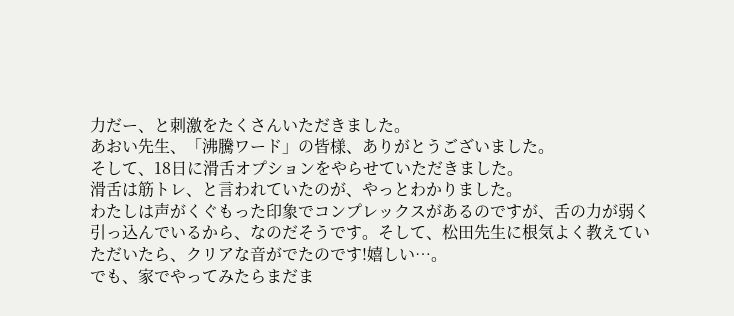力だー、と刺激をたくさんいただきました。
あおい先生、「沸騰ワード」の皆様、ありがとうございました。
そして、18日に滑舌オプションをやらせていただきました。
滑舌は筋トレ、と言われていたのが、やっとわかりました。
わたしは声がくぐもった印象でコンプレックスがあるのですが、舌の力が弱く引っ込んでいるから、なのだそうです。そして、松田先生に根気よく教えていただいたら、クリアな音がでたのです!嬉しい…。
でも、家でやってみたらまだま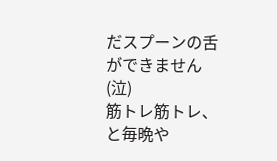だスプーンの舌ができません(泣)
筋トレ筋トレ、と毎晩や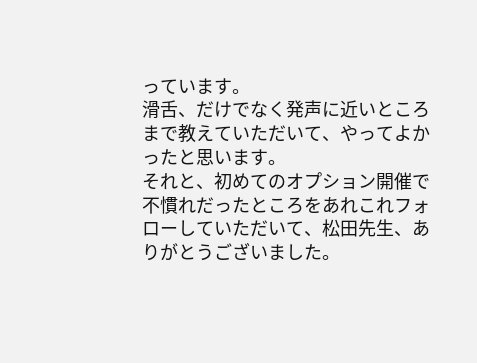っています。
滑舌、だけでなく発声に近いところまで教えていただいて、やってよかったと思います。
それと、初めてのオプション開催で不慣れだったところをあれこれフォローしていただいて、松田先生、ありがとうございました。